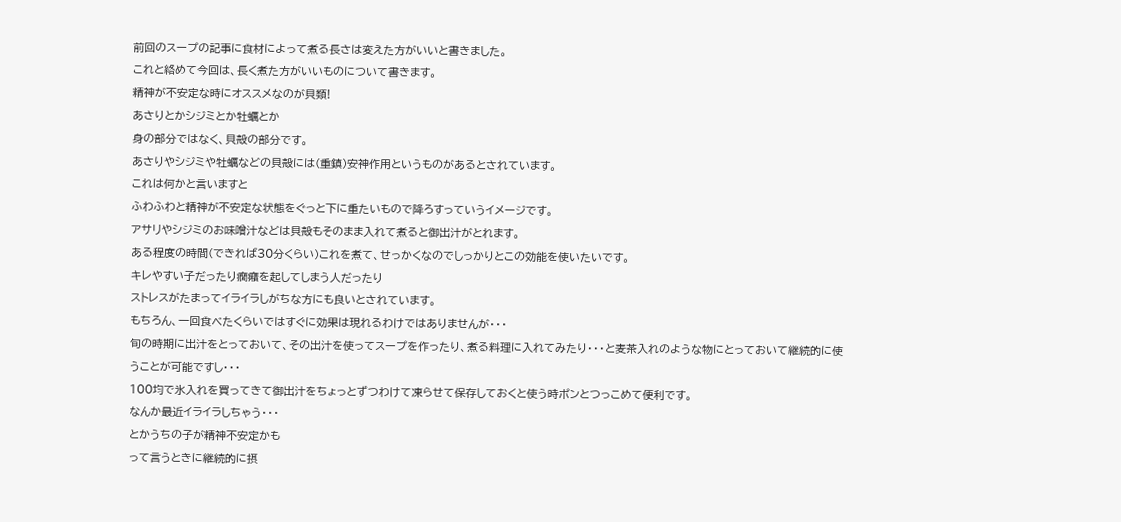前回のスープの記事に食材によって煮る長さは変えた方がいいと書きました。
これと絡めて今回は、長く煮た方がいいものについて書きます。
精神が不安定な時にオススメなのが貝類!
あさりとかシジミとか牡蠣とか
身の部分ではなく、貝殻の部分です。
あさりやシジミや牡蠣などの貝殻には(重鎮)安神作用というものがあるとされています。
これは何かと言いますと
ふわふわと精神が不安定な状態をぐっと下に重たいもので降ろすっていうイメージです。
アサリやシジミのお味噌汁などは貝殻もそのまま入れて煮ると御出汁がとれます。
ある程度の時間(できれば30分くらい)これを煮て、せっかくなのでしっかりとこの効能を使いたいです。
キレやすい子だったり癇癪を起してしまう人だったり
ストレスがたまってイライラしがちな方にも良いとされています。
もちろん、一回食べたくらいではすぐに効果は現れるわけではありませんが・・・
旬の時期に出汁をとっておいて、その出汁を使ってスープを作ったり、煮る料理に入れてみたり・・・と麦茶入れのような物にとっておいて継続的に使うことが可能ですし・・・
100均で氷入れを買ってきて御出汁をちょっとずつわけて凍らせて保存しておくと使う時ポンとつっこめて便利です。
なんか最近イライラしちゃう・・・
とかうちの子が精神不安定かも
って言うときに継続的に摂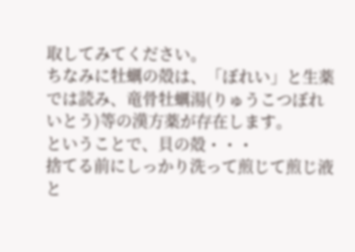取してみてください。
ちなみに牡蠣の殻は、「ぼれい」と生薬では読み、竜骨牡蠣湯(りゅうこつぼれいとう)等の漢方薬が存在します。
ということで、貝の殻・・・
捨てる前にしっかり洗って煎じて煎じ液と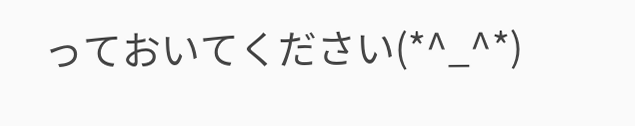っておいてください(*^_^*)